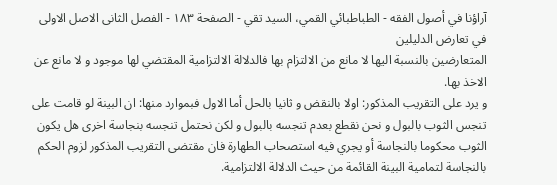آراؤنا في أصول الفقه - الطباطبائي القمي، السيد تقي - الصفحة ١٨٣ - الفصل الثانى الاصل الاولى في تعارض الدليلين
المتعارضين بالنسبة اليها لا مانع من الالتزام بها فالدلالة الالتزامية المقتضي لها موجود و لا مانع عن الاخذ بها.
و يرد على التقريب المذكور: اولا بالنقض و ثانيا بالحل أما الاول فبموارد منها: ان البينة لو قامت على تنجس الثوب بالبول و نحن نقطع بعدم تنجسه بالبول و لكن نحتمل تنجسه بنجاسة اخرى هل يكون الثوب محكوما بالنجاسة أو يجري فيه استصحاب الطهارة فان مقتضى التقريب المذكور لزوم الحكم بالنجاسة لتمامية البينة القائمة من حيث الدلالة الالتزامية.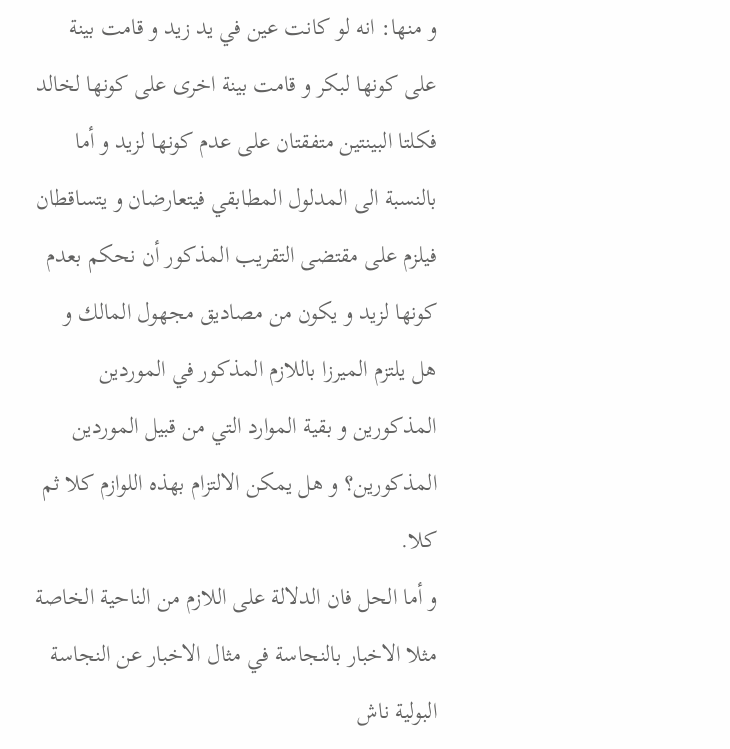و منها: انه لو كانت عين في يد زيد و قامت بينة على كونها لبكر و قامت بينة اخرى على كونها لخالد فكلتا البينتين متفقتان على عدم كونها لزيد و أما بالنسبة الى المدلول المطابقي فيتعارضان و يتساقطان فيلزم على مقتضى التقريب المذكور أن نحكم بعدم كونها لزيد و يكون من مصاديق مجهول المالك و هل يلتزم الميرزا باللازم المذكور في الموردين المذكورين و بقية الموارد التي من قبيل الموردين المذكورين؟ و هل يمكن الالتزام بهذه اللوازم كلا ثم كلا.
و أما الحل فان الدلالة على اللازم من الناحية الخاصة مثلا الاخبار بالنجاسة في مثال الاخبار عن النجاسة البولية ناش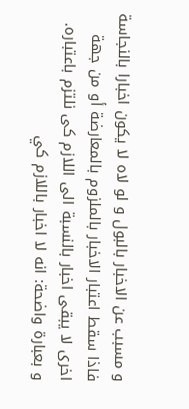و مسبب عن الاخبار بالبول و لو لاه لا يكون اخبارا بالنجاسة فاذا سقط اعتبار الاخبار بالملزوم بالمعارضة أو من جهة اخرى لا يبقى اخبار بالنسبة الى اللازم كى نلتزم باعتباره.
و بعبارة واضحة: انه لا اخبار باللازم كي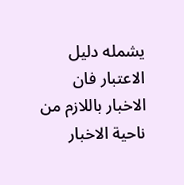يشمله دليل الاعتبار فان الاخبار باللازم من ناحية الاخبار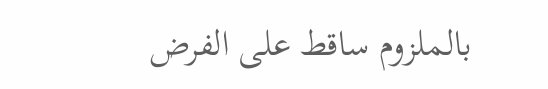بالملزوم ساقط على الفرض